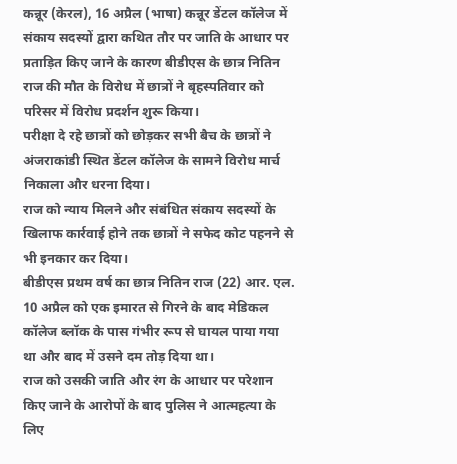कन्नूर (केरल), 16 अप्रैल (भाषा) कन्नूर डेंटल कॉलेज में संकाय सदस्यों द्वारा कथित तौर पर जाति के आधार पर प्रताड़ित किए जाने के कारण बीडीएस के छात्र नितिन राज की मौत के विरोध में छात्रों ने बृहस्पतिवार को परिसर में विरोध प्रदर्शन शुरू किया।
परीक्षा दे रहे छात्रों को छोड़कर सभी बैच के छात्रों ने अंजराकांडी स्थित डेंटल कॉलेज के सामने विरोध मार्च निकाला और धरना दिया।
राज को न्याय मिलने और संबंधित संकाय सदस्यों के खिलाफ कार्रवाई होने तक छात्रों ने सफेद कोट पहनने से भी इनकार कर दिया।
बीडीएस प्रथम वर्ष का छात्र नितिन राज (22) आर. एल. 10 अप्रैल को एक इमारत से गिरने के बाद मेडिकल कॉलेज ब्लॉक के पास गंभीर रूप से घायल पाया गया था और बाद में उसने दम तोड़ दिया था।
राज को उसकी जाति और रंग के आधार पर परेशान किए जाने के आरोपों के बाद पुलिस ने आत्महत्या के लिए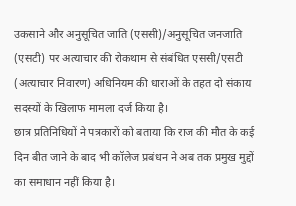उकसाने और अनुसूचित जाति (एससी)/अनुसूचित जनजाति (एसटी) पर अत्याचार की रोकथाम से संबंधित एससी/एसटी (अत्याचार निवारण) अधिनियम की धाराओं के तहत दो संकाय सदस्यों के खिलाफ मामला दर्ज किया है।
छात्र प्रतिनिधियों ने पत्रकारों को बताया कि राज की मौत के कई दिन बीत जाने के बाद भी कॉलेज प्रबंधन ने अब तक प्रमुख मुद्दों का समाधान नहीं किया है।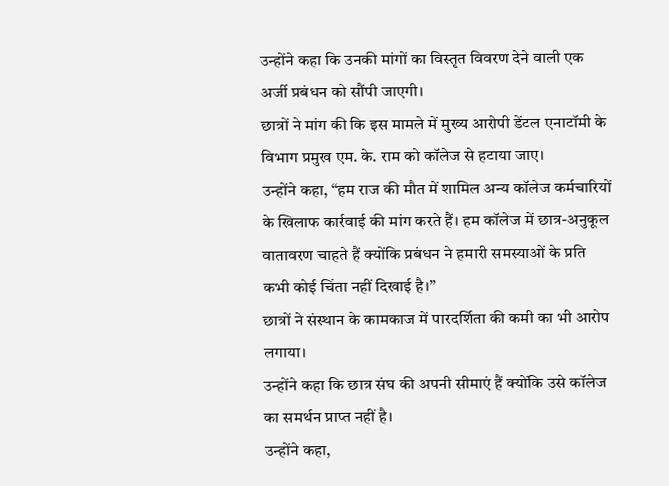उन्होंने कहा कि उनकी मांगों का विस्तृत विवरण देने वाली एक अर्जी प्रबंधन को सौंपी जाएगी।
छात्रों ने मांग की कि इस मामले में मुख्य आरोपी डेंटल एनाटॉमी के विभाग प्रमुख एम. के. राम को कॉलेज से हटाया जाए।
उन्होंने कहा, ‘‘हम राज की मौत में शामिल अन्य कॉलेज कर्मचारियों के खिलाफ कार्रवाई की मांग करते हैं। हम कॉलेज में छात्र-अनुकूल वातावरण चाहते हैं क्योंकि प्रबंधन ने हमारी समस्याओं के प्रति कभी कोई चिंता नहीं दिखाई है।’’
छात्रों ने संस्थान के कामकाज में पारदर्शिता की कमी का भी आरोप लगाया।
उन्होंने कहा कि छात्र संघ की अपनी सीमाएं हैं क्योंकि उसे कॉलेज का समर्थन प्राप्त नहीं है।
उन्होंने कहा,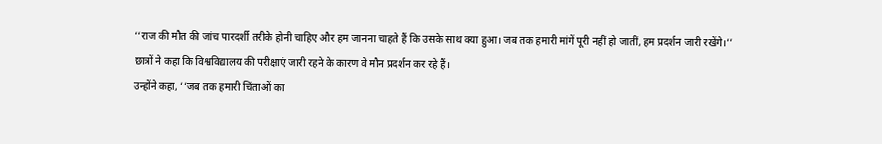‘‘राज की मौत की जांच पारदर्शी तरीके होनी चाहिए और हम जानना चाहते हैं कि उसके साथ क्या हुआ। जब तक हमारी मांगें पूरी नहीं हो जातीं, हम प्रदर्शन जारी रखेंगे।’’
छात्रों ने कहा कि विश्वविद्यालय की परीक्षाएं जारी रहने के कारण वे मौन प्रदर्शन कर रहे हैं।
उन्होंने कहा, ‘‘जब तक हमारी चिंताओं का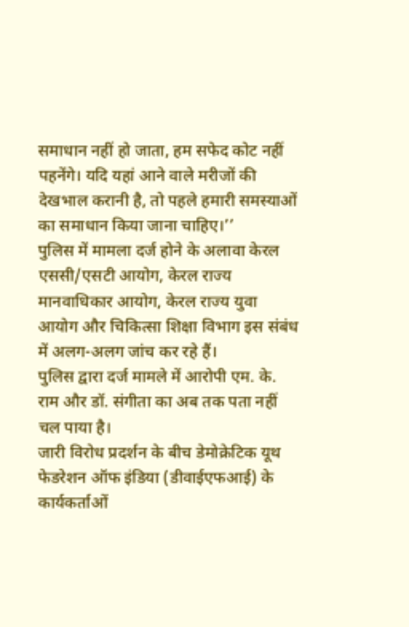समाधान नहीं हो जाता, हम सफेद कोट नहीं पहनेंगे। यदि यहां आने वाले मरीजों की देखभाल करानी है, तो पहले हमारी समस्याओं का समाधान किया जाना चाहिए।’’
पुलिस में मामला दर्ज होने के अलावा केरल एससी/एसटी आयोग, केरल राज्य मानवाधिकार आयोग, केरल राज्य युवा आयोग और चिकित्सा शिक्षा विभाग इस संबंध में अलग-अलग जांच कर रहे हैं।
पुलिस द्वारा दर्ज मामले में आरोपी एम. के. राम और डॉ. संगीता का अब तक पता नहीं चल पाया है।
जारी विरोध प्रदर्शन के बीच डेमोक्रेटिक यूथ फेडरेशन ऑफ इंडिया (डीवाईएफआई) के कार्यकर्ताओं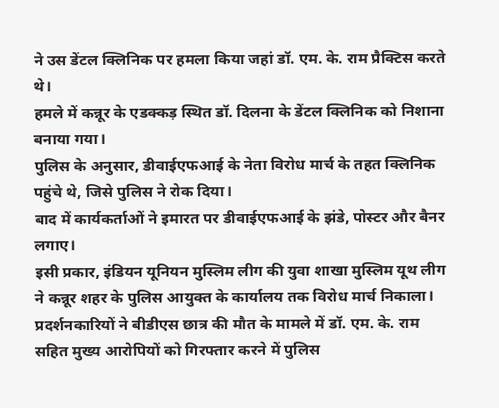ने उस डेंटल क्लिनिक पर हमला किया जहां डॉ. एम. के. राम प्रैक्टिस करते थे।
हमले में कन्नूर के एडक्कड़ स्थित डॉ. दिलना के डेंटल क्लिनिक को निशाना बनाया गया।
पुलिस के अनुसार, डीवाईएफआई के नेता विरोध मार्च के तहत क्लिनिक पहुंचे थे, जिसे पुलिस ने रोक दिया।
बाद में कार्यकर्ताओं ने इमारत पर डीवाईएफआई के झंडे, पोस्टर और बैनर लगाए।
इसी प्रकार, इंडियन यूनियन मुस्लिम लीग की युवा शाखा मुस्लिम यूथ लीग ने कन्नूर शहर के पुलिस आयुक्त के कार्यालय तक विरोध मार्च निकाला।
प्रदर्शनकारियों ने बीडीएस छात्र की मौत के मामले में डॉ. एम. के. राम सहित मुख्य आरोपियों को गिरफ्तार करने में पुलिस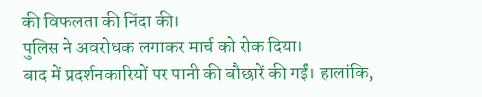की विफलता की निंदा की।
पुलिस ने अवरोधक लगाकर मार्च को रोक दिया।
बाद में प्रदर्शनकारियों पर पानी की बौछारें की गईं। हालांकि,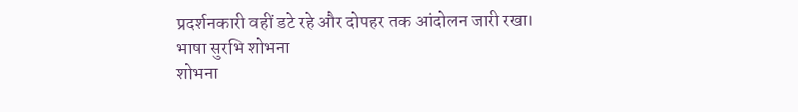प्रदर्शनकारी वहीं डटे रहे और दोपहर तक आंदोलन जारी रखा।
भाषा सुरभि शोभना
शोभना